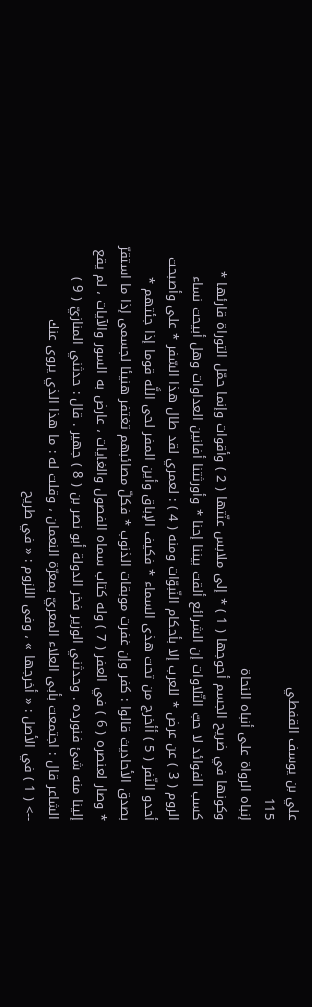علي بن يوسف القفطي
115
إنباه الرواة على أنباه النحاة
وكونها في ضريح الجسم أحوجها ( 1 ) * إلى ملابس عنّتها ( 2 ) وأقوات وإنما حمّل التوراة قارئها * كسب الفوائد لا حبّ التّلاوات إن الشرائع ألقت بيننا إحنا * وأورثتنا أفانين العداوات وهل أبيحت نساء الروم ( 3 ) عن عرض * للعرب إلا بأحكام النّبوّات ومنه ( 4 ) : لعمري لقد طال هذا السّفر * على وأصبحت أحدو النّفر ( 5 ) أأخرج من تحت هذى السماء * فكيف الإباق وأين المفر لحى اللَّه قوما إذا جئتهم * بصدق الأحاديث قالوا : كفر وإن غفرت موبقات الذنوب * فكلّ مصائبهم تغتفر هنيئا لجسمى إذا ما استقرّ * وصار لعنصره ( 6 ) في العفر ( 7 ) وله كتاب سماه الفصول والغايات ، عارض به السور والآيات ، لم يقع إلينا منه شئ فنورده . وحدثني الوزير فخر الدولة أبو نصر بن ( 8 ) جهير . قال : حدثني المنازيّ ( 9 ) الشاعر قال : اجتمعت بأبى العلاء المعريّ بمعرّة النعمان ، وقلت له : ما هذا الذي يروى عنك
--> ( 1 ) في الأصل : « أخرجها » ، وفى اللزوم : « في طريح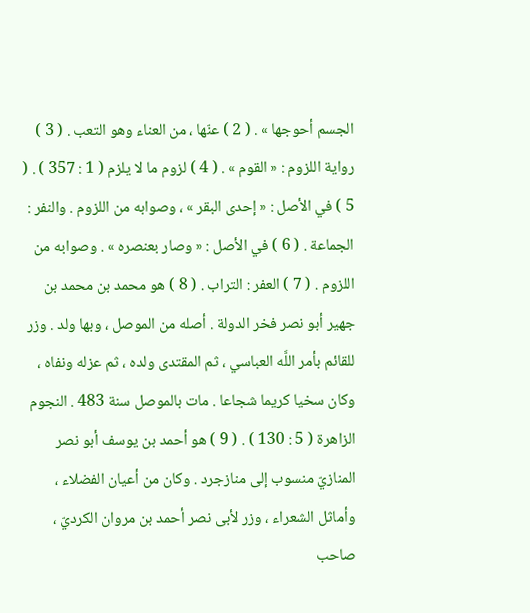الجسم أحوجها » . ( 2 ) عنّها ، من العناء وهو التعب . ( 3 ) رواية اللزوم : « القوم » . ( 4 ) لزوم ما لا يلزم ( 1 : 357 ) . ( 5 ) في الأصل : « إحدى البقر » ، وصوابه من اللزوم . والنفر : الجماعة . ( 6 ) في الأصل : « وصار بعنصره » . وصوابه من اللزوم . ( 7 ) العفر : التراب . ( 8 ) هو محمد بن محمد بن جهير أبو نصر فخر الدولة . أصله من الموصل ، وبها ولد . وزر للقائم بأمر اللَّه العباسي ، ثم المقتدى ولده ، ثم عزله ونفاه ، وكان سخيا كريما شجاعا . مات بالموصل سنة 483 . النجوم الزاهرة ( 5 : 130 ) . ( 9 ) هو أحمد بن يوسف أبو نصر المنازيّ منسوب إلى منازجرد . وكان من أعيان الفضلاء ، وأماثل الشعراء ، وزر لأبى نصر أحمد بن مروان الكرديّ ، صاحب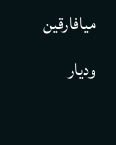ميافارقين وديار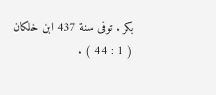بكر . توفى سنة 437 ابن خلكان ( 1 : 44 ) .